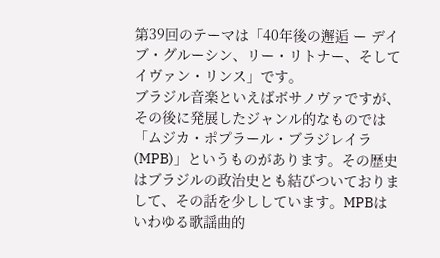第39回のテーマは「40年後の邂逅 ー デイブ・グルーシン、リー・リトナー、そしてイヴァン・リンス」です。
ブラジル音楽といえばボサノヴァですが、その後に発展したジャンル的なものでは「ムジカ・ポプラール・ブラジレイラ(MPB)」というものがあります。その歴史はブラジルの政治史とも結びついておりまして、その話を少ししています。MPBはいわゆる歌謡曲的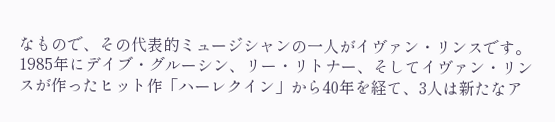なもので、その代表的ミュージシャンの一人がイヴァン・リンスです。1985年にデイブ・グルーシン、リー・リトナー、そしてイヴァン・リンスが作ったヒット作「ハーレクイン」から40年を経て、3人は新たなア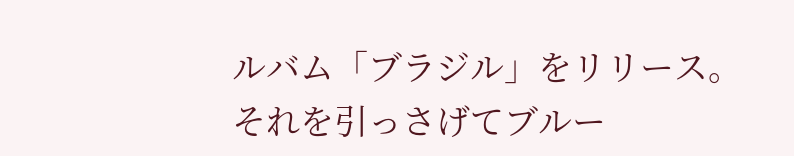ルバム「ブラジル」をリリース。それを引っさげてブルー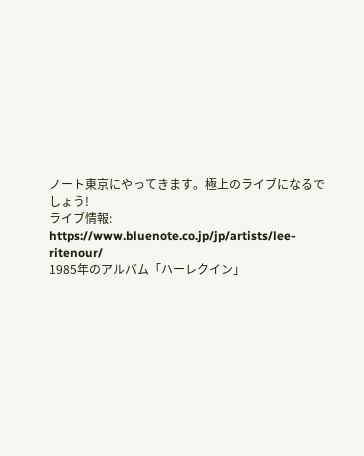ノート東京にやってきます。極上のライブになるでしょう!
ライブ情報:
https://www.bluenote.co.jp/jp/artists/lee-ritenour/
1985年のアルバム「ハーレクイン」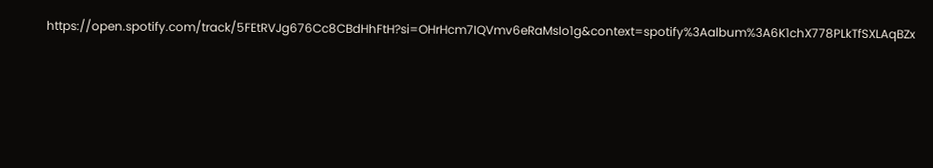https://open.spotify.com/track/5FEtRVJg676Cc8CBdHhFtH?si=OHrHcm7IQVmv6eRaMsIo1g&context=spotify%3Aalbum%3A6K1chX778PLkTfSXLAqBZx